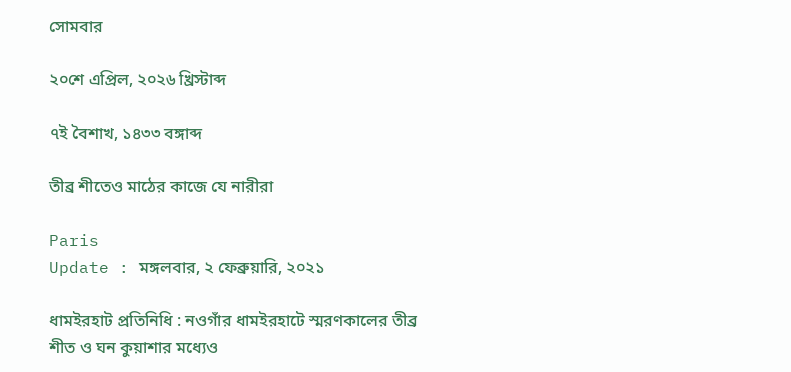সোমবার

২০শে এপ্রিল, ২০২৬ খ্রিস্টাব্দ

৭ই বৈশাখ, ১৪৩৩ বঙ্গাব্দ

তীব্র শীতেও মাঠের কাজে যে নারীরা

Paris
Update : মঙ্গলবার, ২ ফেব্রুয়ারি, ২০২১

ধামইরহাট প্রতিনিধি : নওগাঁর ধামইরহাটে স্মরণকালের তীব্র শীত ও ঘন কুয়াশার মধ্যেও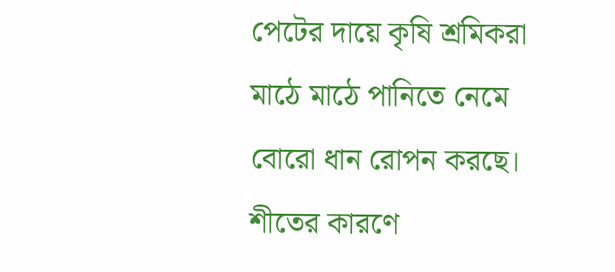পেটের দায়ে কৃষি শ্রমিকরা মাঠে মাঠে পানিতে নেমে বোরো ধান রোপন করছে। শীতের কারণে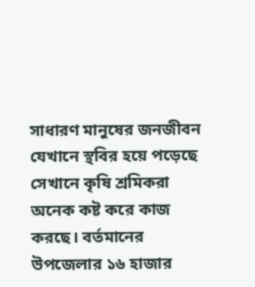সাধারণ মানুষের জনজীবন যেখানে স্থবির হয়ে পড়েছে সেখানে কৃষি শ্রমিকরা অনেক কষ্ট করে কাজ করছে। বর্তমানের উপজেলার ১৬ হাজার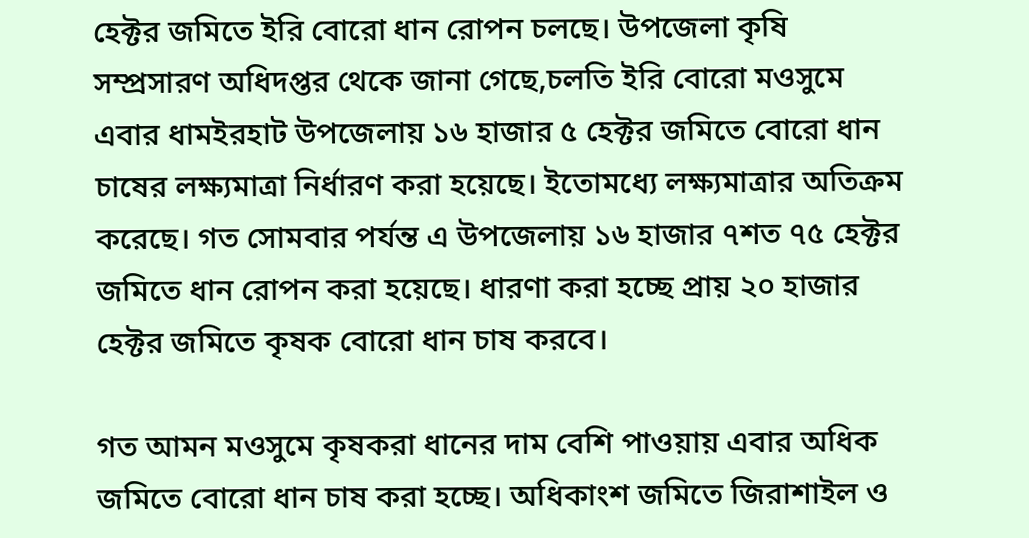হেক্টর জমিতে ইরি বোরো ধান রোপন চলছে। উপজেলা কৃষি সম্প্রসারণ অধিদপ্তর থেকে জানা গেছে,চলতি ইরি বোরো মওসুমে এবার ধামইরহাট উপজেলায় ১৬ হাজার ৫ হেক্টর জমিতে বোরো ধান চাষের লক্ষ্যমাত্রা নির্ধারণ করা হয়েছে। ইতোমধ্যে লক্ষ্যমাত্রার অতিক্রম করেছে। গত সোমবার পর্যন্ত এ উপজেলায় ১৬ হাজার ৭শত ৭৫ হেক্টর জমিতে ধান রোপন করা হয়েছে। ধারণা করা হচ্ছে প্রায় ২০ হাজার হেক্টর জমিতে কৃষক বোরো ধান চাষ করবে।

গত আমন মওসুমে কৃষকরা ধানের দাম বেশি পাওয়ায় এবার অধিক জমিতে বোরো ধান চাষ করা হচ্ছে। অধিকাংশ জমিতে জিরাশাইল ও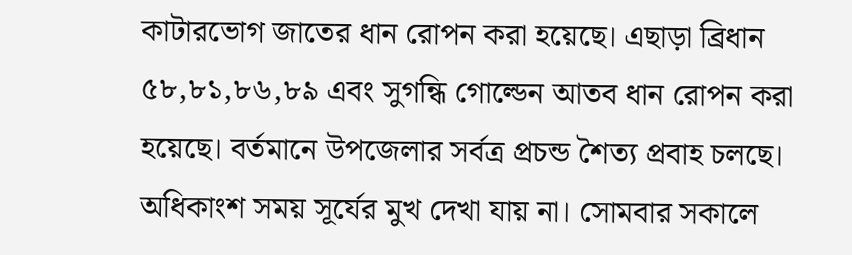কাটারভোগ জাতের ধান রোপন করা হয়েছে। এছাড়া ব্রিধান ৫৮,৮১,৮৬,৮৯ এবং সুগন্ধি গোল্ডেন আতব ধান রোপন করা হয়েছে। বর্তমানে উপজেলার সর্বত্র প্রচন্ড শৈত্য প্রবাহ চলছে। অধিকাংশ সময় সূর্যের মুখ দেখা যায় না। সোমবার সকালে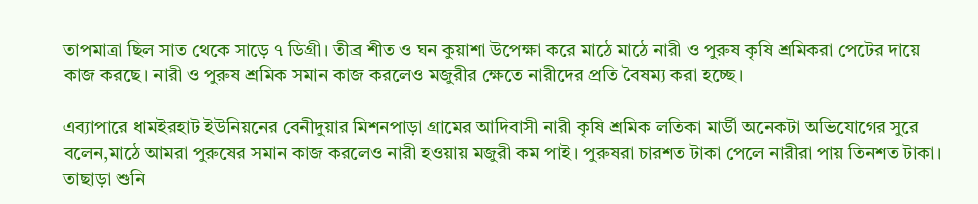তাপমাত্রা ছিল সাত থেকে সাড়ে ৭ ডিগ্রী। তীব্র শীত ও ঘন কুয়াশা উপেক্ষা করে মাঠে মাঠে নারী ও পুরুষ কৃষি শ্রমিকরা পেটের দায়ে কাজ করছে। নারী ও পুরুষ শ্রমিক সমান কাজ করলেও মজুরীর ক্ষেতে নারীদের প্রতি বৈষম্য করা হচ্ছে।

এব্যাপারে ধামইরহাট ইউনিয়নের বেনীদুয়ার মিশনপাড়া গ্রামের আদিবাসী নারী কৃষি শ্রমিক লতিকা মার্ডী অনেকটা অভিযোগের সুরে বলেন,মাঠে আমরা পুরুষের সমান কাজ করলেও নারী হওয়ায় মজুরী কম পাই। পুরুষরা চারশত টাকা পেলে নারীরা পায় তিনশত টাকা। তাছাড়া শুনি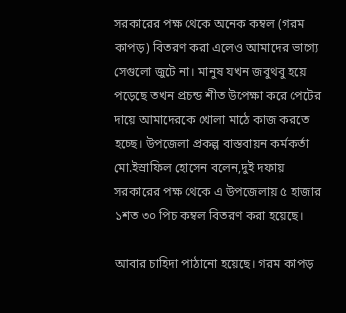সরকারের পক্ষ থেকে অনেক কম্বল (গরম কাপড়) বিতরণ করা এলেও আমাদের ভাগ্যে সেগুলো জুটে না। মানুষ যখন জবুথবু হয়ে পড়েছে তখন প্রচন্ড শীত উপেক্ষা করে পেটের দায়ে আমাদেরকে খোলা মাঠে কাজ করতে হচ্ছে। উপজেলা প্রকল্প বাস্তবায়ন কর্মকর্তা মো.ইস্রাফিল হোসেন বলেন,দুই দফায় সরকারের পক্ষ থেকে এ উপজেলায় ৫ হাজার ১শত ৩০ পিচ কম্বল বিতরণ করা হয়েছে।

আবার চাহিদা পাঠানো হয়েছে। গরম কাপড়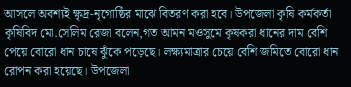আসলে অবশ্যই ক্ষৃদ্র-নৃগোষ্ঠির মাঝে বিতরণ করা হবে। উপজেলা কৃষি কর্মকর্তা কৃষিবিদ মো.সেলিম রেজা বলেন,গত আমন মওসুমে কৃষকরা ধানের দাম বেশি পেয়ে বোরো ধান চাষে ঝুঁকে পড়েছে। লক্ষ্যমাত্রার চেয়ে বেশি জমিতে বোরো ধান রোপন করা হয়েছে। উপজেলা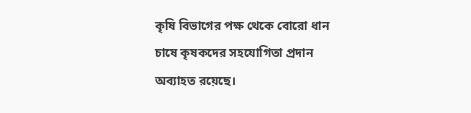কৃষি বিভাগের পক্ষ থেকে বোরো ধান চাষে কৃষকদের সহযোগিতা প্রদান অব্যাহত রয়েছে।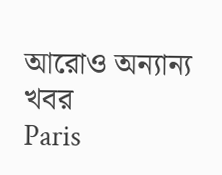আরোও অন্যান্য খবর
Paris